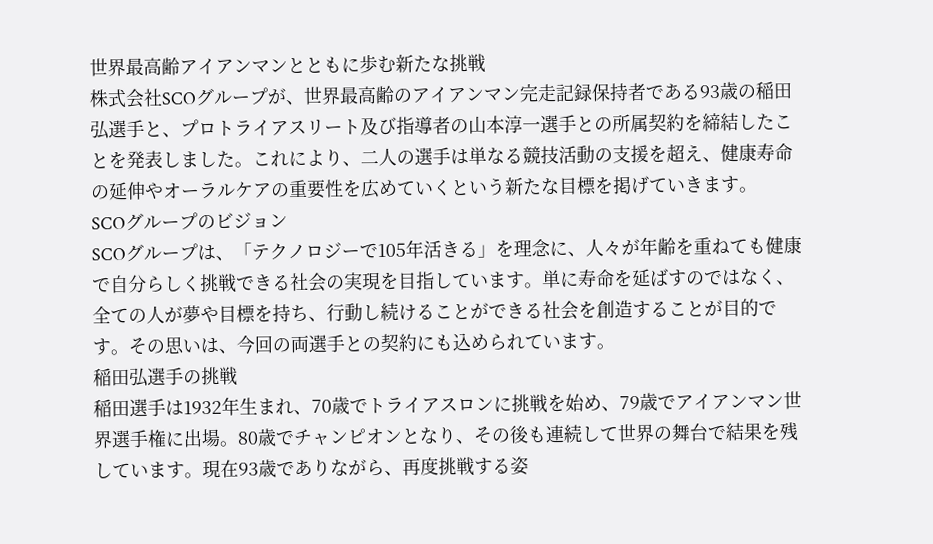世界最高齢アイアンマンとともに歩む新たな挑戦
株式会社SCOグループが、世界最高齢のアイアンマン完走記録保持者である93歳の稲田弘選手と、プロトライアスリート及び指導者の山本淳一選手との所属契約を締結したことを発表しました。これにより、二人の選手は単なる競技活動の支援を超え、健康寿命の延伸やオーラルケアの重要性を広めていくという新たな目標を掲げていきます。
SCOグループのビジョン
SCOグループは、「テクノロジーで105年活きる」を理念に、人々が年齢を重ねても健康で自分らしく挑戦できる社会の実現を目指しています。単に寿命を延ばすのではなく、全ての人が夢や目標を持ち、行動し続けることができる社会を創造することが目的です。その思いは、今回の両選手との契約にも込められています。
稲田弘選手の挑戦
稲田選手は1932年生まれ、70歳でトライアスロンに挑戦を始め、79歳でアイアンマン世界選手権に出場。80歳でチャンピオンとなり、その後も連続して世界の舞台で結果を残しています。現在93歳でありながら、再度挑戦する姿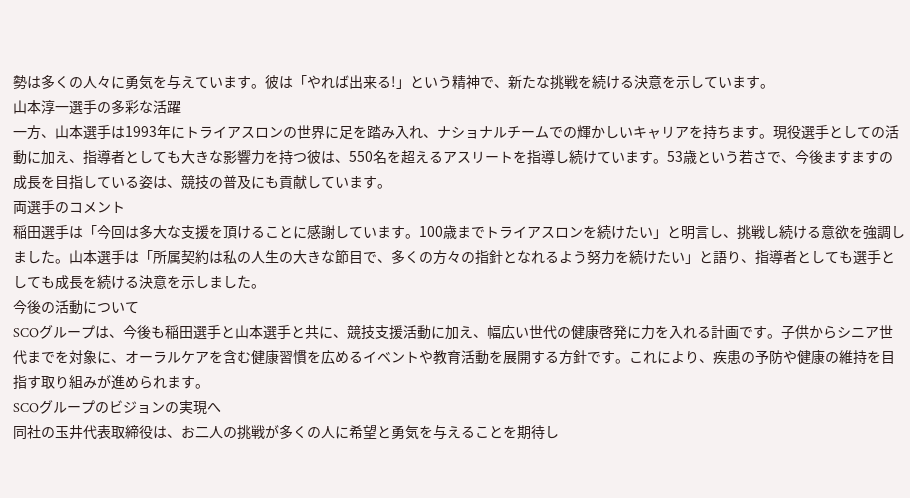勢は多くの人々に勇気を与えています。彼は「やれば出来る!」という精神で、新たな挑戦を続ける決意を示しています。
山本淳一選手の多彩な活躍
一方、山本選手は1993年にトライアスロンの世界に足を踏み入れ、ナショナルチームでの輝かしいキャリアを持ちます。現役選手としての活動に加え、指導者としても大きな影響力を持つ彼は、550名を超えるアスリートを指導し続けています。53歳という若さで、今後ますますの成長を目指している姿は、競技の普及にも貢献しています。
両選手のコメント
稲田選手は「今回は多大な支援を頂けることに感謝しています。100歳までトライアスロンを続けたい」と明言し、挑戦し続ける意欲を強調しました。山本選手は「所属契約は私の人生の大きな節目で、多くの方々の指針となれるよう努力を続けたい」と語り、指導者としても選手としても成長を続ける決意を示しました。
今後の活動について
SCOグループは、今後も稲田選手と山本選手と共に、競技支援活動に加え、幅広い世代の健康啓発に力を入れる計画です。子供からシニア世代までを対象に、オーラルケアを含む健康習慣を広めるイベントや教育活動を展開する方針です。これにより、疾患の予防や健康の維持を目指す取り組みが進められます。
SCOグループのビジョンの実現へ
同社の玉井代表取締役は、お二人の挑戦が多くの人に希望と勇気を与えることを期待し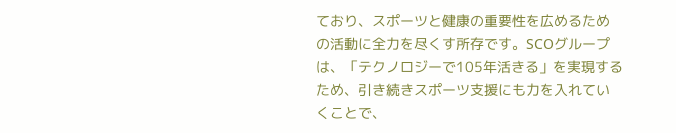ており、スポーツと健康の重要性を広めるための活動に全力を尽くす所存です。SCOグループは、「テクノロジーで105年活きる」を実現するため、引き続きスポーツ支援にも力を入れていくことで、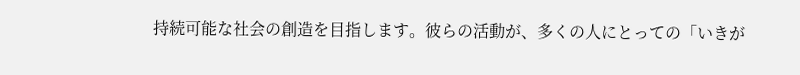持続可能な社会の創造を目指します。彼らの活動が、多くの人にとっての「いきが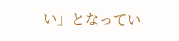い」となってい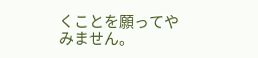くことを願ってやみません。